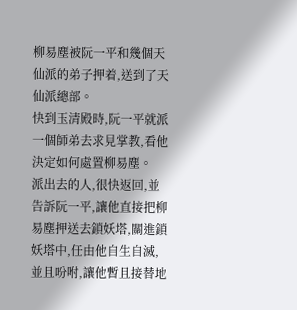柳易塵被阮一平和幾個天仙派的弟子押着,送到了天仙派總部。
快到玉清殿時,阮一平就派一個師弟去求見掌教,看他決定如何處置柳易塵。
派出去的人,很快返回,並告訴阮一平,讓他直接把柳易塵押送去鎖妖塔,關進鎖妖塔中,任由他自生自滅,並且吩咐,讓他暫且接替地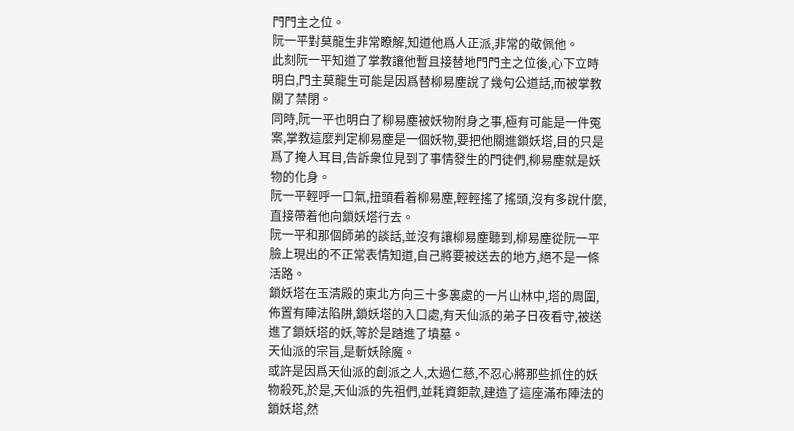門門主之位。
阮一平對莫龍生非常瞭解,知道他爲人正派,非常的敬佩他。
此刻阮一平知道了掌教讓他暫且接替地門門主之位後,心下立時明白,門主莫龍生可能是因爲替柳易塵說了幾句公道話,而被掌教關了禁閉。
同時,阮一平也明白了柳易塵被妖物附身之事,極有可能是一件冤案,掌教這麼判定柳易塵是一個妖物,要把他關進鎖妖塔,目的只是爲了掩人耳目,告訴衆位見到了事情發生的門徒們,柳易塵就是妖物的化身。
阮一平輕呼一口氣,扭頭看着柳易塵,輕輕搖了搖頭,沒有多說什麼,直接帶着他向鎖妖塔行去。
阮一平和那個師弟的談話,並沒有讓柳易塵聽到,柳易塵從阮一平臉上現出的不正常表情知道,自己將要被送去的地方,絕不是一條活路。
鎖妖塔在玉清殿的東北方向三十多裏處的一片山林中,塔的周圍,佈置有陣法陷阱,鎖妖塔的入口處,有天仙派的弟子日夜看守,被送進了鎖妖塔的妖,等於是踏進了墳墓。
天仙派的宗旨,是斬妖除魔。
或許是因爲天仙派的創派之人,太過仁慈,不忍心將那些抓住的妖物殺死,於是,天仙派的先祖們,並耗資鉅款,建造了這座滿布陣法的鎖妖塔,然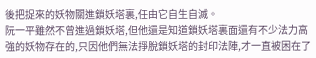後把捉來的妖物關進鎖妖塔裏,任由它自生自滅。
阮一平雖然不曾進過鎖妖塔,但他還是知道鎖妖塔裏面還有不少法力高強的妖物存在的,只因他們無法掙脫鎖妖塔的封印法陣,才一直被困在了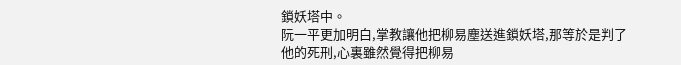鎖妖塔中。
阮一平更加明白,掌教讓他把柳易塵送進鎖妖塔,那等於是判了他的死刑,心裏雖然覺得把柳易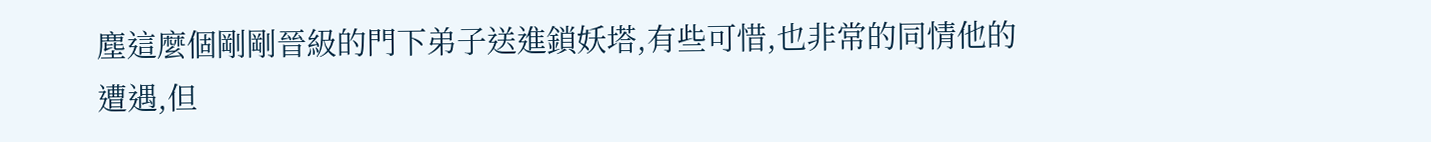塵這麼個剛剛晉級的門下弟子送進鎖妖塔,有些可惜,也非常的同情他的遭遇,但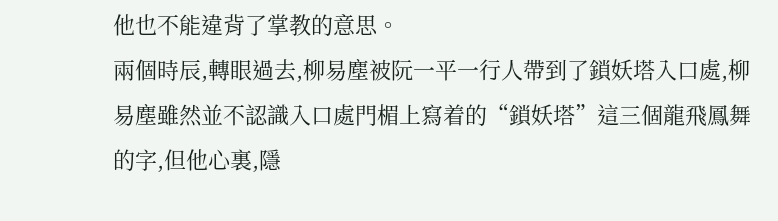他也不能違背了掌教的意思。
兩個時辰,轉眼過去,柳易塵被阮一平一行人帶到了鎖妖塔入口處,柳易塵雖然並不認識入口處門楣上寫着的“鎖妖塔”這三個龍飛鳳舞的字,但他心裏,隱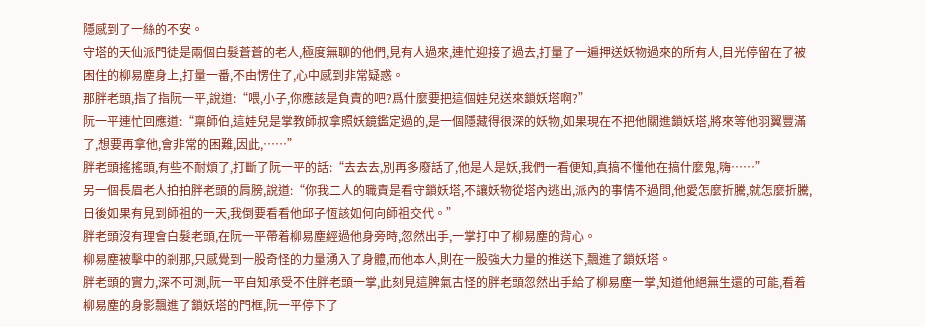隱感到了一絲的不安。
守塔的天仙派門徒是兩個白髮蒼蒼的老人,極度無聊的他們,見有人過來,連忙迎接了過去,打量了一遍押送妖物過來的所有人,目光停留在了被困住的柳易塵身上,打量一番,不由愣住了,心中感到非常疑惑。
那胖老頭,指了指阮一平,說道:“喂,小子,你應該是負責的吧?爲什麼要把這個娃兒送來鎖妖塔啊?”
阮一平連忙回應道:“稟師伯,這娃兒是掌教師叔拿照妖鏡鑑定過的,是一個隱藏得很深的妖物,如果現在不把他關進鎖妖塔,將來等他羽翼豐滿了,想要再拿他,會非常的困難,因此,……”
胖老頭搖搖頭,有些不耐煩了,打斷了阮一平的話:“去去去,別再多廢話了,他是人是妖,我們一看便知,真搞不懂他在搞什麼鬼,嗨……”
另一個長眉老人拍拍胖老頭的肩膀,說道:“你我二人的職責是看守鎖妖塔,不讓妖物從塔內逃出,派內的事情不過問,他愛怎麼折騰,就怎麼折騰,日後如果有見到師祖的一天,我倒要看看他邱子恆該如何向師祖交代。”
胖老頭沒有理會白髮老頭,在阮一平帶着柳易塵經過他身旁時,忽然出手,一掌打中了柳易塵的背心。
柳易塵被擊中的剎那,只感覺到一股奇怪的力量湧入了身體,而他本人,則在一股強大力量的推送下,飄進了鎖妖塔。
胖老頭的實力,深不可測,阮一平自知承受不住胖老頭一掌,此刻見這脾氣古怪的胖老頭忽然出手給了柳易塵一掌,知道他絕無生還的可能,看着柳易塵的身影飄進了鎖妖塔的門框,阮一平停下了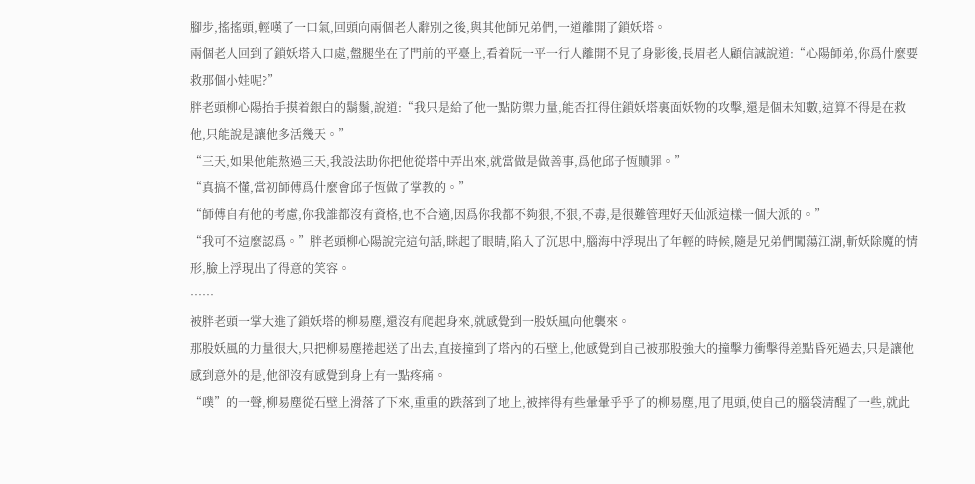腳步,搖搖頭,輕嘆了一口氣,回頭向兩個老人辭別之後,與其他師兄弟們,一道離開了鎖妖塔。
兩個老人回到了鎖妖塔入口處,盤腿坐在了門前的平臺上,看着阮一平一行人離開不見了身影後,長眉老人顧信誠說道:“心陽師弟,你爲什麼要救那個小娃呢?”
胖老頭柳心陽抬手摸着銀白的鬍鬚,說道:“我只是給了他一點防禦力量,能否扛得住鎖妖塔裏面妖物的攻擊,還是個未知數,這算不得是在救他,只能說是讓他多活幾天。”
“三天,如果他能熬過三天,我設法助你把他從塔中弄出來,就當做是做善事,爲他邱子恆贖罪。”
“真搞不懂,當初師傅爲什麼會邱子恆做了掌教的。”
“師傅自有他的考慮,你我誰都沒有資格,也不合適,因爲你我都不夠狠,不狠,不毒,是很難管理好天仙派這樣一個大派的。”
“我可不這麼認爲。”胖老頭柳心陽說完這句話,眯起了眼睛,陷入了沉思中,腦海中浮現出了年輕的時候,隨是兄弟們闖蕩江湖,斬妖除魔的情形,臉上浮現出了得意的笑容。
……
被胖老頭一掌大進了鎖妖塔的柳易塵,還沒有爬起身來,就感覺到一股妖風向他襲來。
那股妖風的力量很大,只把柳易塵捲起送了出去,直接撞到了塔內的石壁上,他感覺到自己被那股強大的撞擊力衝擊得差點昏死過去,只是讓他感到意外的是,他卻沒有感覺到身上有一點疼痛。
“噗”的一聲,柳易塵從石壁上滑落了下來,重重的跌落到了地上,被摔得有些暈暈乎乎了的柳易塵,甩了甩頭,使自己的腦袋清醒了一些,就此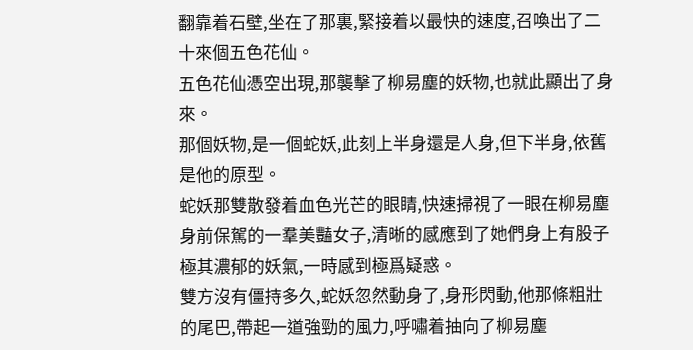翻靠着石壁,坐在了那裏,緊接着以最快的速度,召喚出了二十來個五色花仙。
五色花仙憑空出現,那襲擊了柳易塵的妖物,也就此顯出了身來。
那個妖物,是一個蛇妖,此刻上半身還是人身,但下半身,依舊是他的原型。
蛇妖那雙散發着血色光芒的眼睛,快速掃視了一眼在柳易塵身前保駕的一羣美豔女子,清晰的感應到了她們身上有股子極其濃郁的妖氣,一時感到極爲疑惑。
雙方沒有僵持多久,蛇妖忽然動身了,身形閃動,他那條粗壯的尾巴,帶起一道強勁的風力,呼嘯着抽向了柳易塵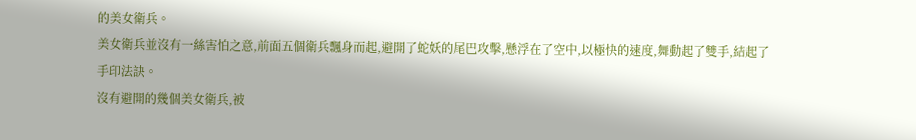的美女衛兵。
美女衛兵並沒有一絲害怕之意,前面五個衛兵飄身而起,避開了蛇妖的尾巴攻擊,懸浮在了空中,以極快的速度,舞動起了雙手,結起了手印法訣。
沒有避開的幾個美女衛兵,被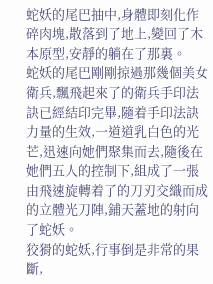蛇妖的尾巴抽中,身體即刻化作碎肉塊,散落到了地上,變回了木本原型,安靜的躺在了那裏。
蛇妖的尾巴剛剛掠過那幾個美女衛兵,飄飛起來了的衛兵手印法訣已經結印完畢,隨着手印法訣力量的生效,一道道乳白色的光芒,迅速向她們聚集而去,隨後在她們五人的控制下,組成了一張由飛速旋轉着了的刀刃交織而成的立體光刀陣,鋪天蓋地的射向了蛇妖。
狡猾的蛇妖,行事倒是非常的果斷,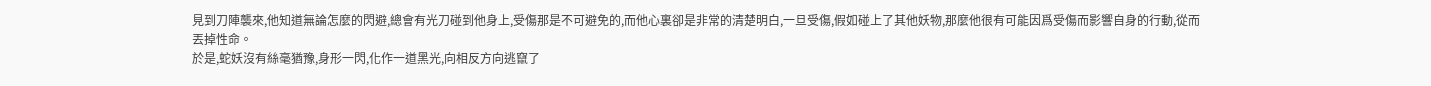見到刀陣襲來,他知道無論怎麼的閃避,總會有光刀碰到他身上,受傷那是不可避免的,而他心裏卻是非常的清楚明白,一旦受傷,假如碰上了其他妖物,那麼他很有可能因爲受傷而影響自身的行動,從而丟掉性命。
於是,蛇妖沒有絲毫猶豫,身形一閃,化作一道黑光,向相反方向逃竄了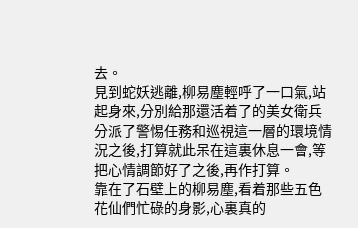去。
見到蛇妖逃離,柳易塵輕呼了一口氣,站起身來,分別給那還活着了的美女衛兵分派了警惕任務和巡視這一層的環境情況之後,打算就此呆在這裏休息一會,等把心情調節好了之後,再作打算。
靠在了石壁上的柳易塵,看着那些五色花仙們忙碌的身影,心裏真的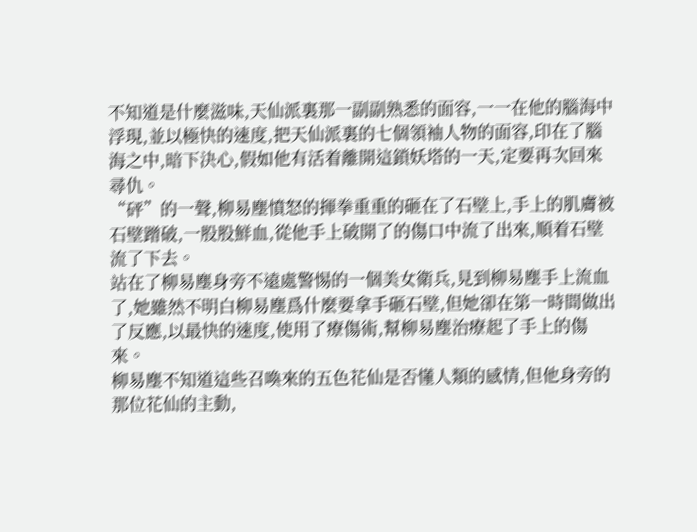不知道是什麼滋味,天仙派裏那一副副熟悉的面容,一一在他的腦海中浮現,並以極快的速度,把天仙派裏的七個領袖人物的面容,印在了腦海之中,暗下決心,假如他有活着離開這鎖妖塔的一天,定要再次回來尋仇。
“砰”的一聲,柳易塵憤怒的揮拳重重的砸在了石壁上,手上的肌膚被石壁蹭破,一股股鮮血,從他手上破開了的傷口中流了出來,順着石壁流了下去。
站在了柳易塵身旁不遠處警惕的一個美女衛兵,見到柳易塵手上流血了,她雖然不明白柳易塵爲什麼要拿手砸石壁,但她卻在第一時間做出了反應,以最快的速度,使用了療傷術,幫柳易塵治療起了手上的傷來。
柳易塵不知道這些召喚來的五色花仙是否懂人類的感情,但他身旁的那位花仙的主動,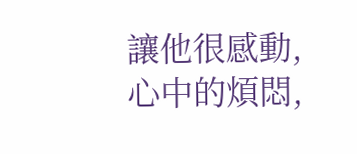讓他很感動,心中的煩悶,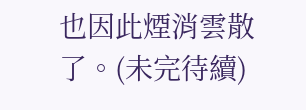也因此煙消雲散了。(未完待續)